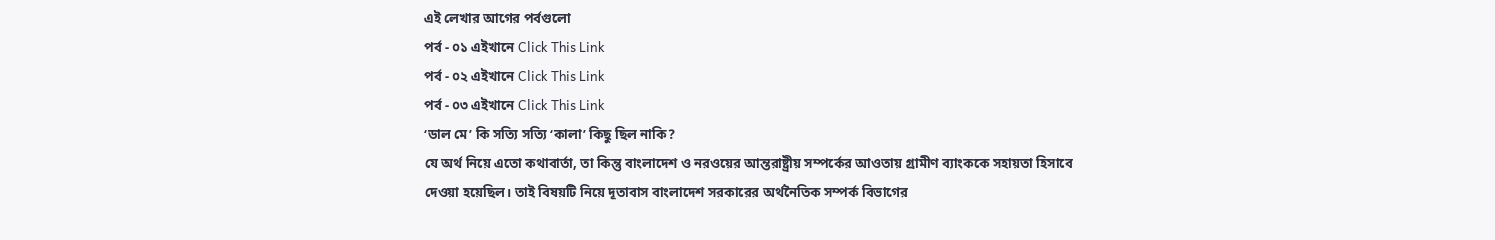এই লেখার আগের পর্বগুলো
পর্ব - ০১ এইখানে Click This Link
পর্ব - ০২ এইখানে Click This Link
পর্ব - ০৩ এইখানে Click This Link
‘ডাল মে’ কি সত্যি সত্যি ‘কালা’ কিছু ছিল নাকি?
যে অর্থ নিয়ে এতো কথাবার্তা, তা কিন্তু বাংলাদেশ ও নরওয়ের আন্তরাষ্ট্রীয় সম্পর্কের আওতায় গ্রামীণ ব্যাংককে সহায়তা হিসাবে দেওয়া হয়েছিল। তাই বিষয়টি নিয়ে দূতাবাস বাংলাদেশ সরকারের অর্থনৈতিক সম্পর্ক বিভাগের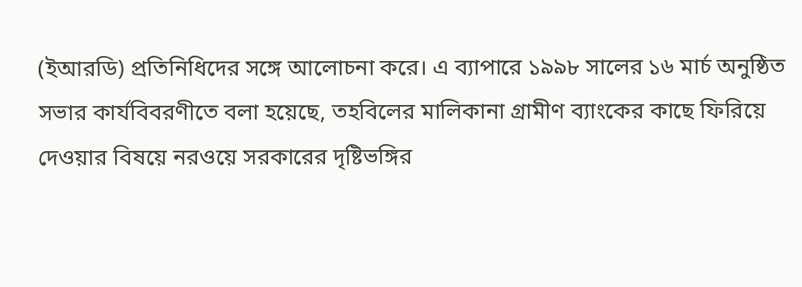(ইআরডি) প্রতিনিধিদের সঙ্গে আলোচনা করে। এ ব্যাপারে ১৯৯৮ সালের ১৬ মার্চ অনুষ্ঠিত সভার কার্যবিবরণীতে বলা হয়েছে, তহবিলের মালিকানা গ্রামীণ ব্যাংকের কাছে ফিরিয়ে দেওয়ার বিষয়ে নরওয়ে সরকারের দৃষ্টিভঙ্গির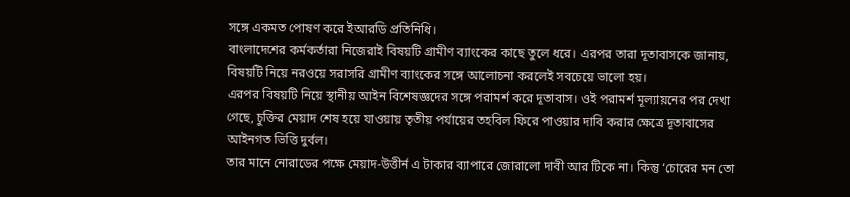সঙ্গে একমত পোষণ করে ইআরডি প্রতিনিধি।
বাংলাদেশের কর্মকর্তারা নিজেরাই বিষয়টি গ্রামীণ ব্যাংকের কাছে তুলে ধরে। এরপর তারা দূতাবাসকে জানায়, বিষয়টি নিয়ে নরওয়ে সরাসরি গ্রামীণ ব্যাংকের সঙ্গে আলোচনা করলেই সবচেয়ে ভালো হয়।
এরপর বিষয়টি নিয়ে স্থানীয় আইন বিশেষজ্ঞদের সঙ্গে পরামর্শ করে দূতাবাস। ওই পরামর্শ মূল্যায়নের পর দেখা গেছে, চুক্তির মেয়াদ শেষ হয়ে যাওয়ায় তৃতীয় পর্যায়ের তহবিল ফিরে পাওয়ার দাবি করার ক্ষেত্রে দূতাবাসের আইনগত ভিত্তি দুর্বল।
তার মানে নোরাডের পক্ষে মেয়াদ-উত্তীর্ন এ টাকার ব্যাপারে জোরালো দাবী আর টিকে না। কিন্তু ‘চোরের মন তো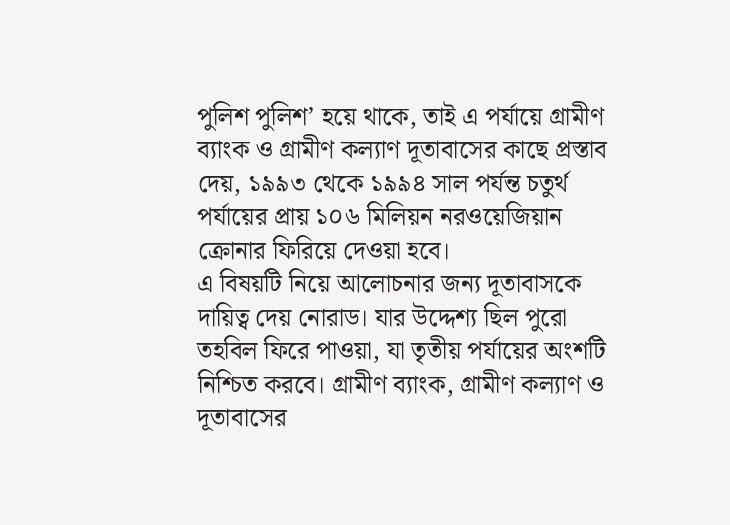পুলিশ পুলিশ’ হয়ে থাকে, তাই এ পর্যায়ে গ্রামীণ ব্যাংক ও গ্রামীণ কল্যাণ দূতাবাসের কাছে প্রস্তাব দেয়, ১৯৯৩ থেকে ১৯৯৪ সাল পর্যন্ত চতুর্থ পর্যায়ের প্রায় ১০৬ মিলিয়ন নরওয়েজিয়ান ক্রোনার ফিরিয়ে দেওয়া হবে।
এ বিষয়টি নিয়ে আলোচনার জন্য দূতাবাসকে দায়িত্ব দেয় নোরাড। যার উদ্দেশ্য ছিল পুরো তহবিল ফিরে পাওয়া, যা তৃতীয় পর্যায়ের অংশটি নিশ্চিত করবে। গ্রামীণ ব্যাংক, গ্রামীণ কল্যাণ ও দূতাবাসের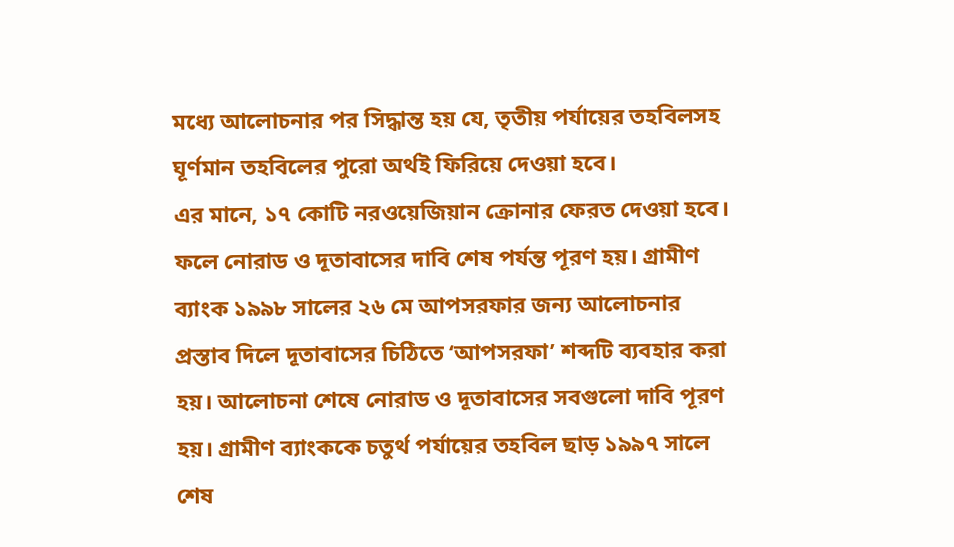মধ্যে আলোচনার পর সিদ্ধান্ত হয় যে, তৃতীয় পর্যায়ের তহবিলসহ ঘূর্ণমান তহবিলের পুরো অর্থই ফিরিয়ে দেওয়া হবে।
এর মানে, ১৭ কোটি নরওয়েজিয়ান ক্রোনার ফেরত দেওয়া হবে। ফলে নোরাড ও দূতাবাসের দাবি শেষ পর্যন্ত পূরণ হয়। গ্রামীণ ব্যাংক ১৯৯৮ সালের ২৬ মে আপসরফার জন্য আলোচনার প্রস্তাব দিলে দূতাবাসের চিঠিতে ‘আপসরফা’ শব্দটি ব্যবহার করা হয়। আলোচনা শেষে নোরাড ও দূতাবাসের সবগুলো দাবি পূরণ হয়। গ্রামীণ ব্যাংককে চতুর্থ পর্যায়ের তহবিল ছাড় ১৯৯৭ সালে শেষ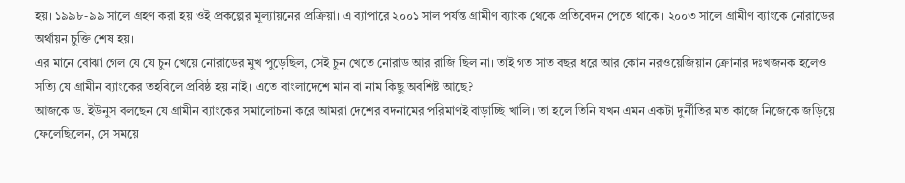হয়। ১৯৯৮-৯৯ সালে গ্রহণ করা হয় ওই প্রকল্পের মূল্যায়নের প্রক্রিয়া। এ ব্যাপারে ২০০১ সাল পর্যন্ত গ্রামীণ ব্যাংক থেকে প্রতিবেদন পেতে থাকে। ২০০৩ সালে গ্রামীণ ব্যাংকে নোরাডের অর্থায়ন চুক্তি শেষ হয়।
এর মানে বোঝা গেল যে যে চুন খেয়ে নোরাডের মুখ পুড়েছিল, সেই চুন খেতে নোরাড আর রাজি ছিল না। তাই গত সাত বছর ধরে আর কোন নরওয়েজিয়ান ক্রোনার দঃখজনক হলেও সত্যি যে গ্রামীন ব্যাংকের তহবিলে প্রবিষ্ঠ হয় নাই। এতে বাংলাদেশে মান বা নাম কিছু অবশিষ্ট আছে?
আজকে ড. ইউনুস বলছেন যে গ্রামীন ব্যাংকের সমালোচনা করে আমরা দেশের বদনামের পরিমাণই বাড়াচ্ছি খালি। তা হলে তিনি যখন এমন একটা দুর্নীতির মত কাজে নিজেকে জড়িয়ে ফেলেছিলেন, সে সময়ে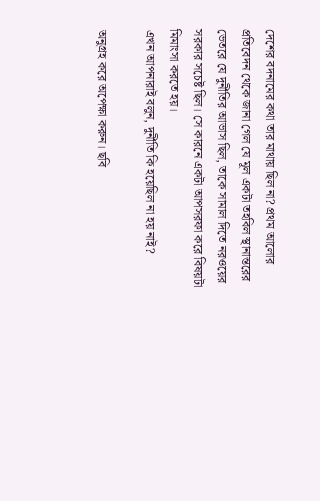দেশের বদনামের কথা তার মাথায় ছিল না? প্রথম আলোর প্রতিবেদন থেকে জানা গেল যে মূল একটা তহবিল স্থানান্তরের ভেতরে যে দুর্নীতির আভাস ছিল, তাকে সামাল দিতে নরওয়ের সরকার সচেষ্ট ছিল। সে কারনে একটা আপসরফা করে বিষয়টা মিমাংসা করতে হয়।
এখন আপনারাই বলুন, দুর্নীতি কি হয়েছিল না হয় নাই?

অনুগ্রহ করে অপেক্ষা করুন। ছবি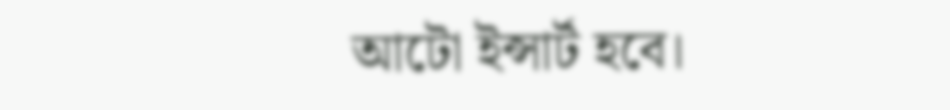আটো ইন্সার্ট হবে।